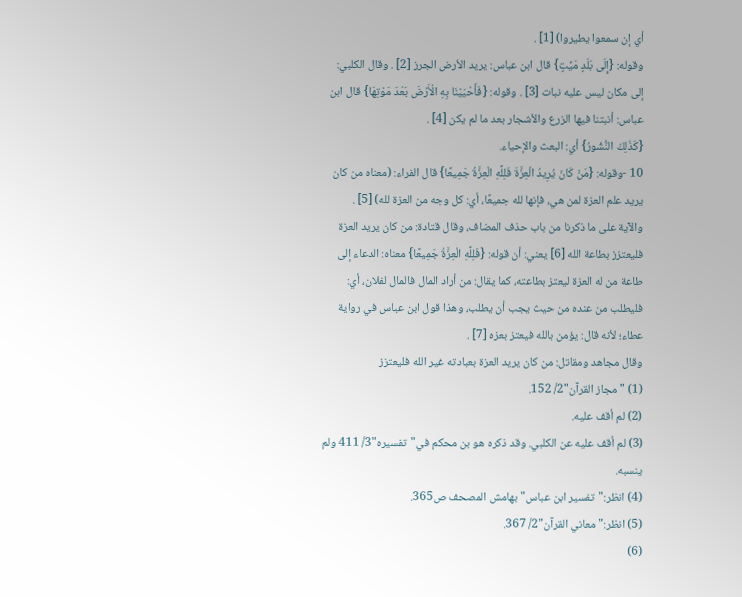أي إن سمعوا يطيروا) [1] .
وقوله: {إِلَى بَلَدٍ مَيِّتٍ} قال ابن عباس: يريد الأرض الجرز [2] . وقال الكلبي: إلى مكان ليس عليه نبات [3] . وقوله: {فَأَحْيَيْنَا بِهِ الْأَرْضَ بَعْدَ مَوْتِهَا} قال ابن عباس: أنبتنا فيها الزرع والأشجار بعد ما لم يكن [4] .
{كَذَلِكَ النُّشُورُ} أي: البعث والإحياء.
10 -وقوله: {مَنْ كَانَ يُرِيدُ الْعِزَّةَ فَلِلَّهِ الْعِزَّةُ جَمِيعًا} قال الفراء: (معناه من كان يريد علم العزة لمن هي، فإنها لله جميعًا، أي: كل وجه من العزة لله) [5] .
والآية على ما ذكرنا من باب حذف المضاف، وقال قتادة: من كان يريد العزة فليعتزز بطاعة الله [6] يعني: أن قوله: {فَلِلَّهِ الْعِزَّةُ جَمِيعًا} معناه: الدعاء إلى طاعة من له العزة ليعتز بطاعته، كما يقال: من أراد المال فالمال لفلان، أي: فليطلب من عنده من حيث يجب أن يطلب، وهذا قول ابن عباس في رواية عطاء؛ لأنه قال: يؤمن بالله فيعتز بعزه [7] .
وقال مجاهد ومقاتل: من كان يريد العزة بعبادته غير الله فليعتزز
(1) "مجاز القرآن"2/ 152.
(2) لم أقف عليه.
(3) لم أقف عليه عن الكلبي. وقد ذكره هو بن محكم في"تفسيره"3/ 411 ولم ينسبه.
(4) انظر:"تفسير ابن عباس"بهامش المصحف ص365.
(5) انظر:"معاني القرآن"2/ 367.
(6)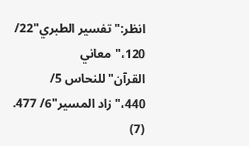انظر:"تفسير الطبري"22/ 120،"معاني القرآن"للنحاس 5/ 440،"زاد المسير"6/ 477.
(7)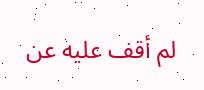لم أقف عليه عن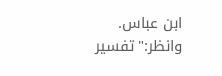ابن عباس. وانظر:"تفسير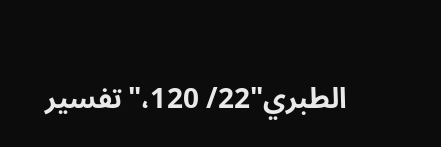الطبري"22/ 120،"تفسير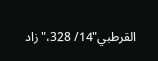القرطبي"14/ 328،"زاد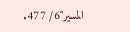المسير"6/ 477.